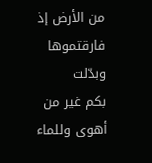من الأرض إذ فارقتموها وبدّلت
بكم غير من أهوى وللماء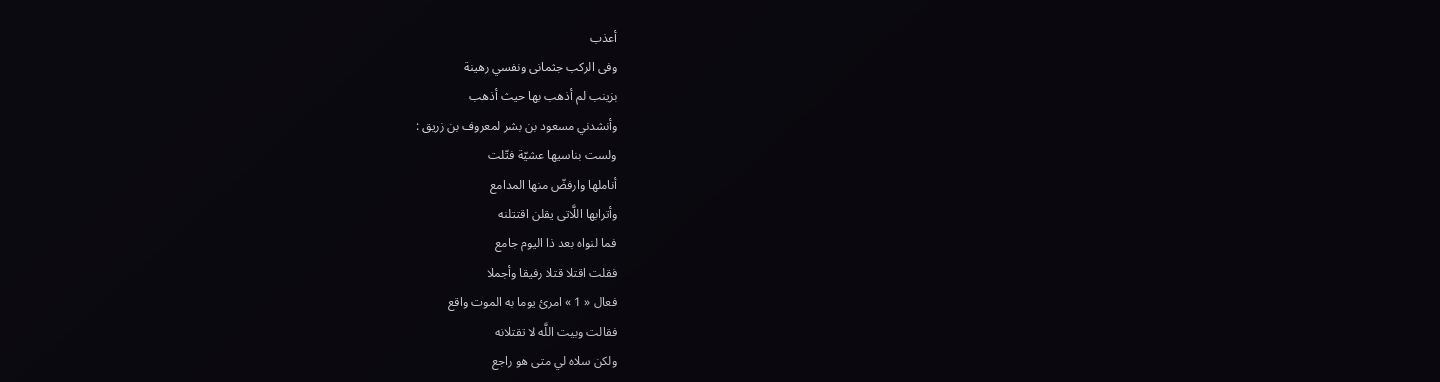أعذب
وفى الركب جثمانى ونفسي رهينة
بزينب لم أذهب بها حيث أذهب
وأنشدني مسعود بن بشر لمعروف بن زريق :
ولست بناسيها عشيّة فتّلت
أناملها وارفضّ منها المدامع
وأترابها اللَّاتى يقلن اقتتلنه
فما لنواه بعد ذا اليوم جامع
فقلت اقتلا قتلا رفيقا وأجملا
فعال « 1 » امرئ يوما به الموت واقع
فقالت وبيت اللَّه لا تقتلانه
ولكن سلاه لي متى هو راجع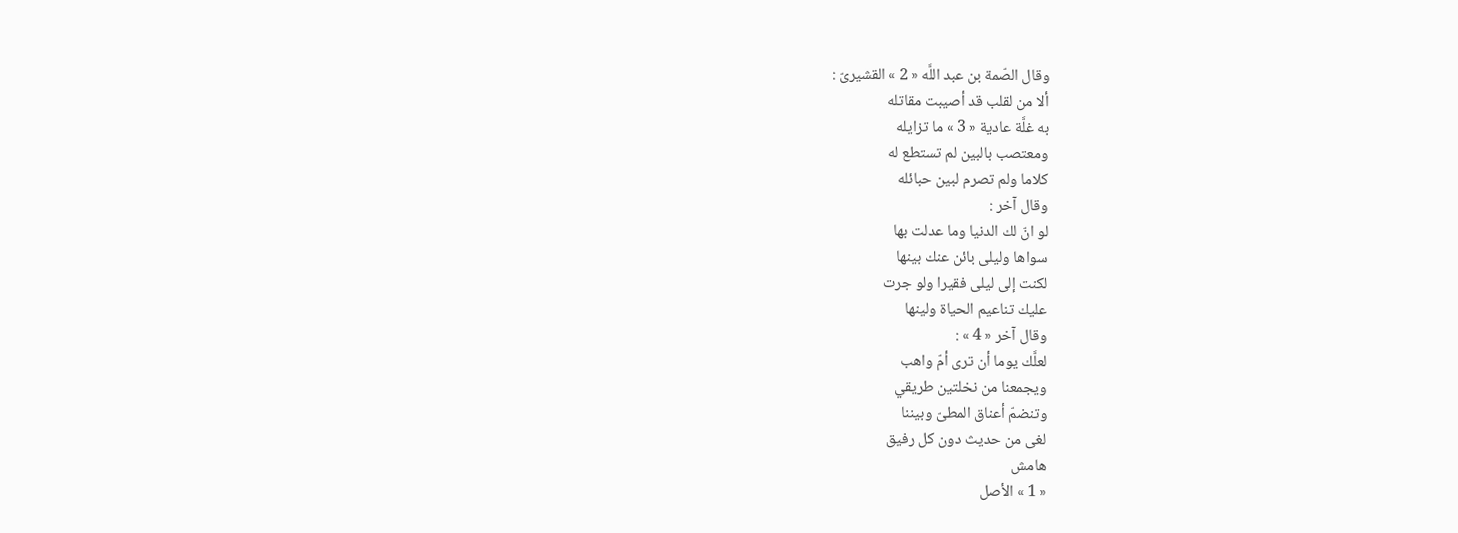وقال الصّمة بن عبد اللَّه « 2 » القشيرىّ :
ألا من لقلب قد أصيبت مقاتله
به غلَّة عادية « 3 » ما تزايله
ومعتصب بالبين لم تستطع له
كلاما ولم تصرم لبين حبائله
وقال آخر :
لو انّ لك الدنيا وما عدلت بها
سواها وليلى بائن عنك بينها
لكنت إلى ليلى فقيرا ولو جرت
عليك تناعيم الحياة ولينها
وقال آخر « 4 » :
لعلَّك يوما أن ترى أمّ واهب
ويجمعنا من نخلتين طريقي
وتنضمّ أعناق المطىّ وبيننا
لغى من حديث دون كل رفيق
هامش
« 1 » الأصل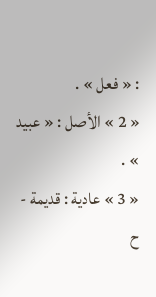: « فعل » .
« 2 » الأصل : « عبيد » .
« 3 » عادية : قديمة - ح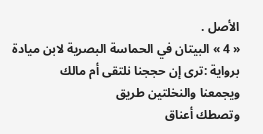الأصل .
« 4 » البيتان في الحماسة البصرية لابن ميادة برواية :ترى إن حججنا نلتقى أم مالك
ويجمعنا والنخلتين طريق
وتصطك أعناق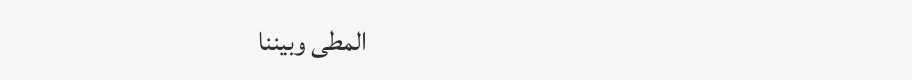المطى وبيننا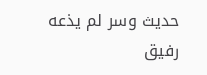حديث وسر لم يذعه رفيق